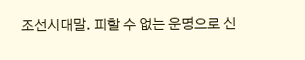조선시대말. 피할 수 없는 운명으로 신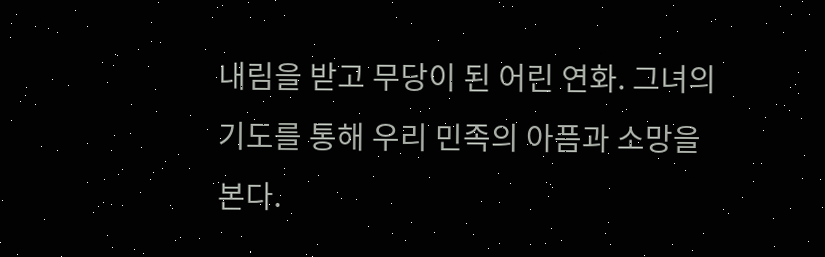내림을 받고 무당이 된 어린 연화. 그녀의 기도를 통해 우리 민족의 아픔과 소망을 본다.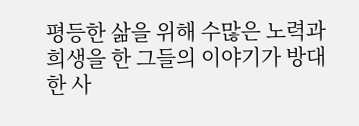평등한 삶을 위해 수많은 노력과 희생을 한 그들의 이야기가 방대한 사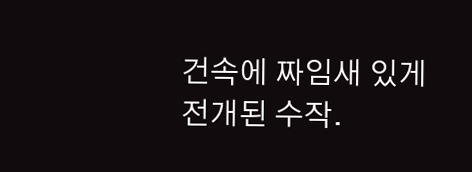건속에 짜임새 있게 전개된 수작.